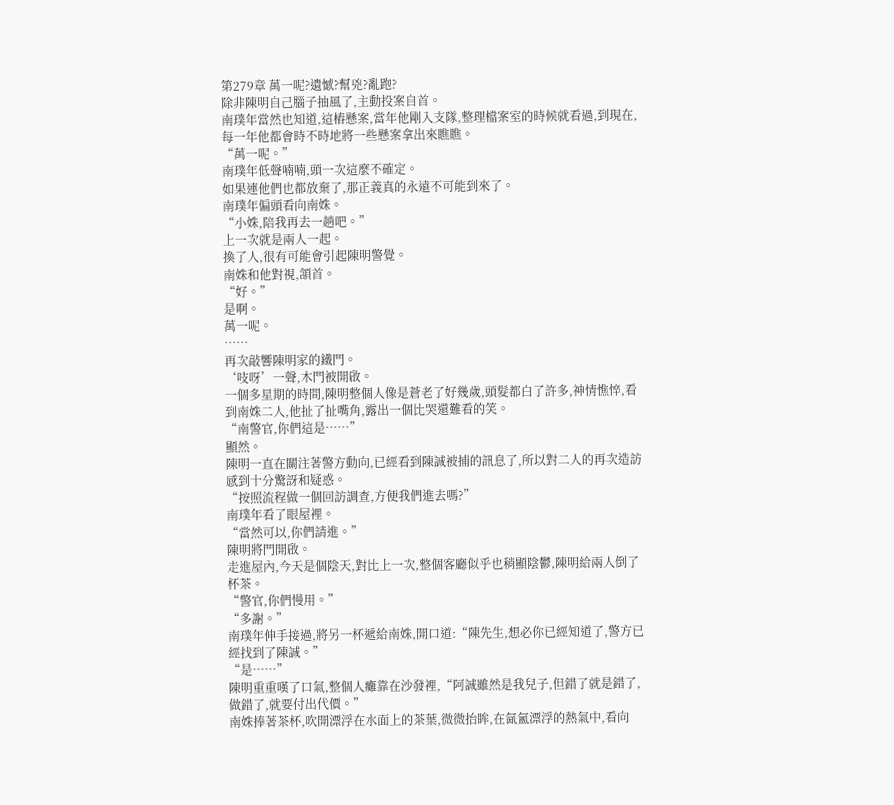第279章 萬一呢?遺憾?幫兇?亂跑?
除非陳明自己腦子抽風了,主動投案自首。
南璞年當然也知道,這樁懸案,當年他剛入支隊,整理檔案室的時候就看過,到現在,每一年他都會時不時地將一些懸案拿出來瞧瞧。
“萬一呢。”
南璞年低聲喃喃,頭一次這麼不確定。
如果連他們也都放棄了,那正義真的永遠不可能到來了。
南璞年偏頭看向南姝。
“小姝,陪我再去一趟吧。”
上一次就是兩人一起。
換了人,很有可能會引起陳明警覺。
南姝和他對視,頷首。
“好。”
是啊。
萬一呢。
……
再次敲響陳明家的鐵門。
‘吱呀’一聲,木門被開啟。
一個多星期的時間,陳明整個人像是蒼老了好幾歲,頭髮都白了許多,神情憔悴,看到南姝二人,他扯了扯嘴角,露出一個比哭還難看的笑。
“南警官,你們這是……”
顯然。
陳明一直在關注著警方動向,已經看到陳誠被捕的訊息了,所以對二人的再次造訪感到十分驚訝和疑惑。
“按照流程做一個回訪調查,方便我們進去嗎?”
南璞年看了眼屋裡。
“當然可以,你們請進。”
陳明將門開啟。
走進屋內,今天是個陰天,對比上一次,整個客廳似乎也稍顯陰鬱,陳明給兩人倒了杯茶。
“警官,你們慢用。”
“多謝。”
南璞年伸手接過,將另一杯遞給南姝,開口道:“陳先生,想必你已經知道了,警方已經找到了陳誠。”
“是……”
陳明重重嘆了口氣,整個人癱靠在沙發裡,“阿誠雖然是我兒子,但錯了就是錯了,做錯了,就要付出代價。”
南姝捧著茶杯,吹開漂浮在水面上的茶葉,微微抬眸,在氤氳漂浮的熱氣中,看向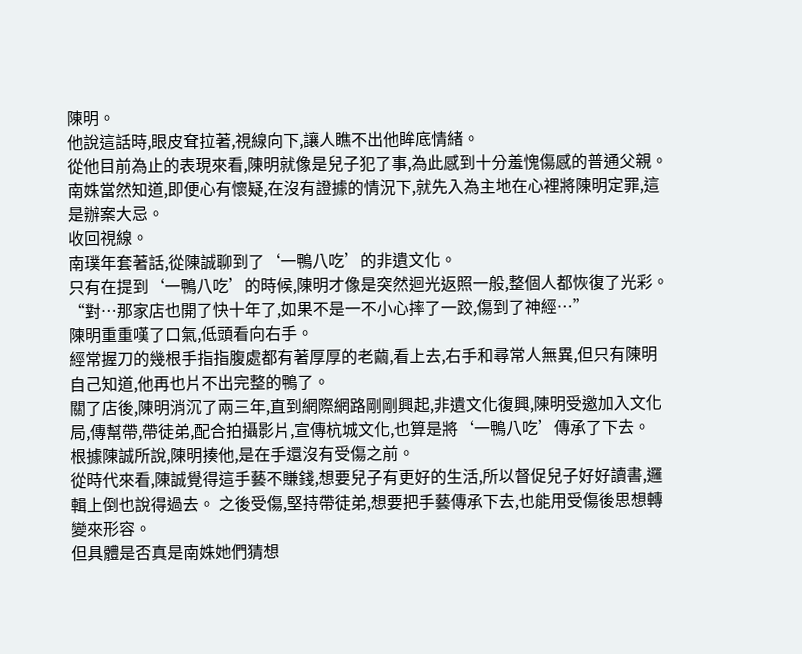陳明。
他說這話時,眼皮耷拉著,視線向下,讓人瞧不出他眸底情緒。
從他目前為止的表現來看,陳明就像是兒子犯了事,為此感到十分羞愧傷感的普通父親。
南姝當然知道,即便心有懷疑,在沒有證據的情況下,就先入為主地在心裡將陳明定罪,這是辦案大忌。
收回視線。
南璞年套著話,從陳誠聊到了‘一鴨八吃’的非遺文化。
只有在提到‘一鴨八吃’的時候,陳明才像是突然迴光返照一般,整個人都恢復了光彩。
“對…那家店也開了快十年了,如果不是一不小心摔了一跤,傷到了神經…”
陳明重重嘆了口氣,低頭看向右手。
經常握刀的幾根手指指腹處都有著厚厚的老繭,看上去,右手和尋常人無異,但只有陳明自己知道,他再也片不出完整的鴨了。
關了店後,陳明消沉了兩三年,直到網際網路剛剛興起,非遺文化復興,陳明受邀加入文化局,傳幫帶,帶徒弟,配合拍攝影片,宣傳杭城文化,也算是將‘一鴨八吃’傳承了下去。
根據陳誠所說,陳明揍他,是在手還沒有受傷之前。
從時代來看,陳誠覺得這手藝不賺錢,想要兒子有更好的生活,所以督促兒子好好讀書,邏輯上倒也說得過去。 之後受傷,堅持帶徒弟,想要把手藝傳承下去,也能用受傷後思想轉變來形容。
但具體是否真是南姝她們猜想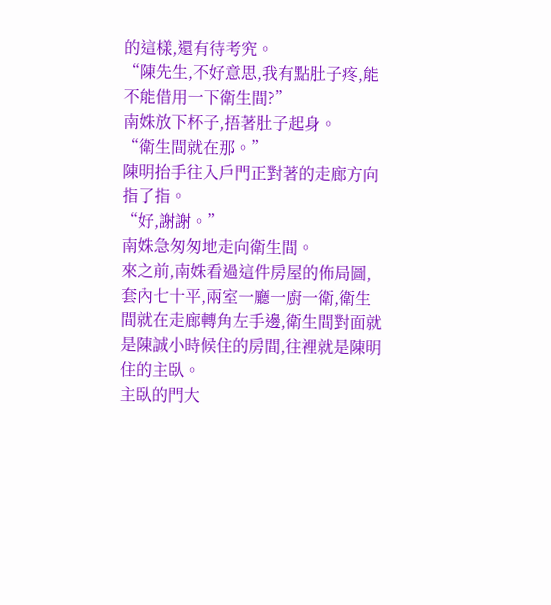的這樣,還有待考究。
“陳先生,不好意思,我有點肚子疼,能不能借用一下衛生間?”
南姝放下杯子,捂著肚子起身。
“衛生間就在那。”
陳明抬手往入戶門正對著的走廊方向指了指。
“好,謝謝。”
南姝急匆匆地走向衛生間。
來之前,南姝看過這件房屋的佈局圖,套內七十平,兩室一廳一廚一衛,衛生間就在走廊轉角左手邊,衛生間對面就是陳誠小時候住的房間,往裡就是陳明住的主臥。
主臥的門大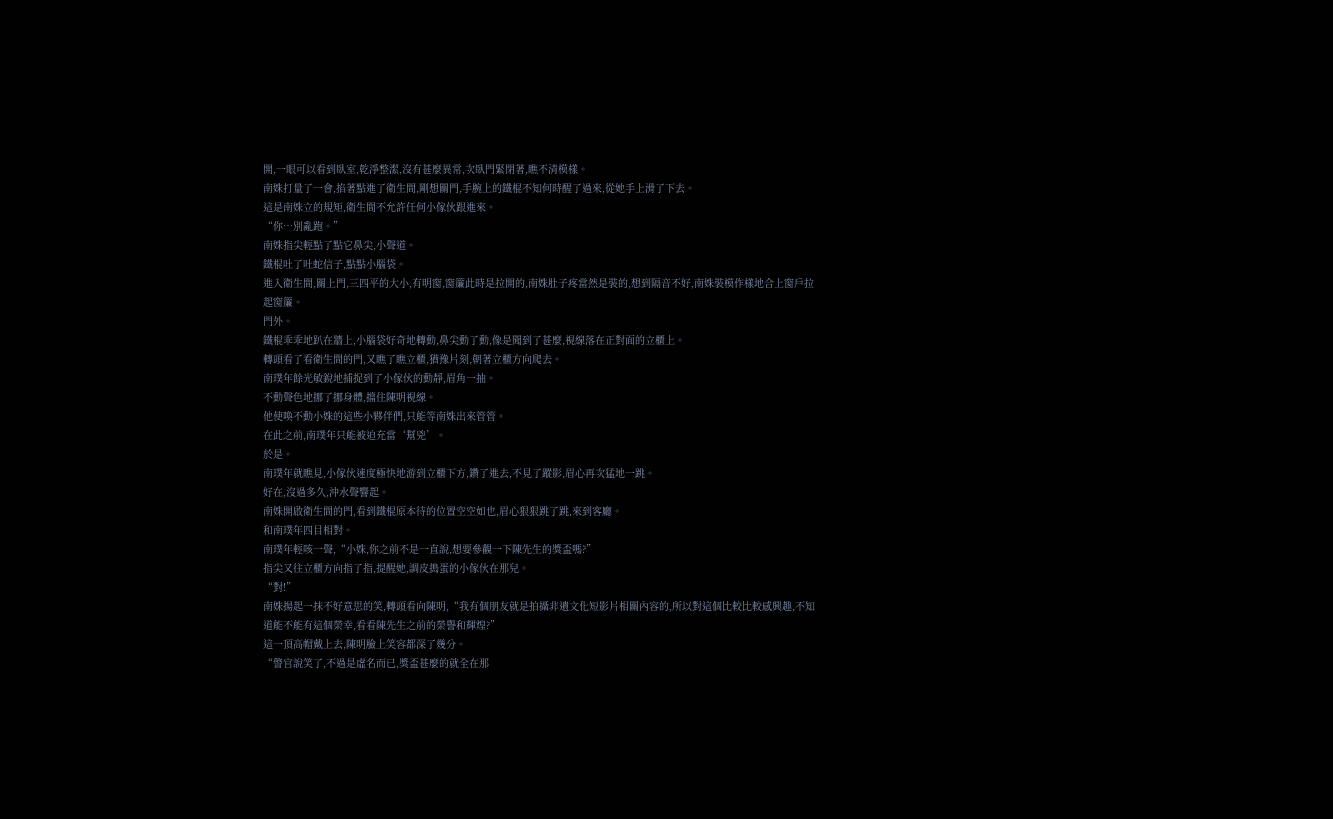開,一眼可以看到臥室,乾淨整潔,沒有甚麼異常,次臥門緊閉著,瞧不清模樣。
南姝打量了一會,掐著點進了衛生間,剛想關門,手腕上的鐵棍不知何時醒了過來,從她手上滑了下去。
這是南姝立的規矩,衛生間不允許任何小傢伙跟進來。
“你…別亂跑。”
南姝指尖輕點了點它鼻尖,小聲道。
鐵棍吐了吐蛇信子,點點小腦袋。
進入衛生間,關上門,三四平的大小,有明窗,窗簾此時是拉開的,南姝肚子疼當然是裝的,想到隔音不好,南姝裝模作樣地合上窗戶拉起窗簾。
門外。
鐵棍乖乖地趴在牆上,小腦袋好奇地轉動,鼻尖動了動,像是聞到了甚麼,視線落在正對面的立櫃上。
轉頭看了看衛生間的門,又瞧了瞧立櫃,猶豫片刻,朝著立櫃方向爬去。
南璞年餘光敏銳地捕捉到了小傢伙的動靜,眉角一抽。
不動聲色地挪了挪身體,擋住陳明視線。
他使喚不動小姝的這些小夥伴們,只能等南姝出來管管。
在此之前,南璞年只能被迫充當‘幫兇’。
於是。
南璞年就瞧見,小傢伙速度極快地游到立櫃下方,鑽了進去,不見了蹤影,眉心再次猛地一跳。
好在,沒過多久,沖水聲響起。
南姝開啟衛生間的門,看到鐵棍原本待的位置空空如也,眉心狠狠跳了跳,來到客廳。
和南璞年四目相對。
南璞年輕咳一聲,“小姝,你之前不是一直說,想要參觀一下陳先生的獎盃嗎?”
指尖又往立櫃方向指了指,提醒她,調皮搗蛋的小傢伙在那兒。
“對!”
南姝揚起一抹不好意思的笑,轉頭看向陳明,“我有個朋友就是拍攝非遺文化短影片相關內容的,所以對這個比較比較感興趣,不知道能不能有這個榮幸,看看陳先生之前的榮譽和輝煌?”
這一頂高帽戴上去,陳明臉上笑容都深了幾分。
“警官說笑了,不過是虛名而已,獎盃甚麼的就全在那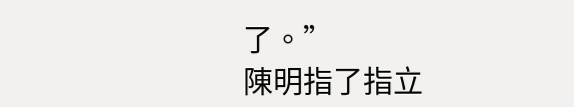了。”
陳明指了指立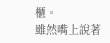櫃。
雖然嘴上說著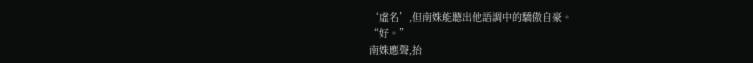‘虛名’,但南姝能聽出他語調中的驕傲自豪。
“好。”
南姝應聲,抬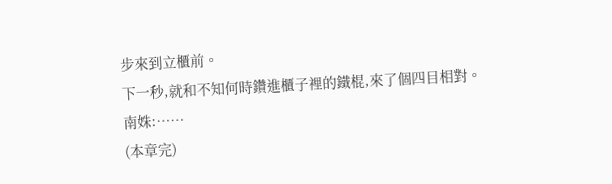步來到立櫃前。
下一秒,就和不知何時鑽進櫃子裡的鐵棍,來了個四目相對。
南姝:……
(本章完)